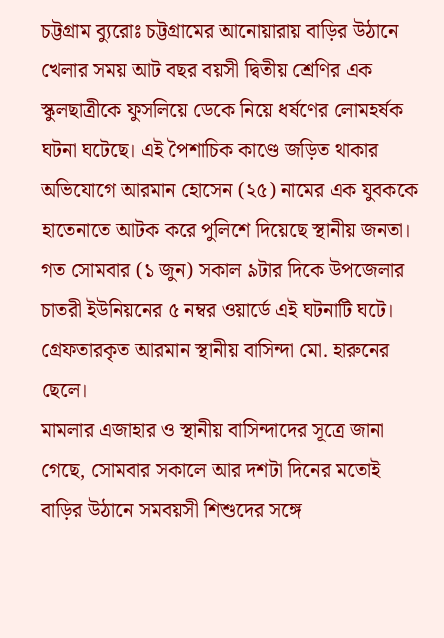চট্টগ্রাম ব্যুরোঃ চট্টগ্রামের আনোয়ারায় বাড়ির উঠানে খেলার সময় আট বছর বয়সী দ্বিতীয় শ্রেণির এক স্কুলছাত্রীকে ফুসলিয়ে ডেকে নিয়ে ধর্ষণের লোমহর্ষক ঘটনা ঘটেছে। এই পৈশাচিক কাণ্ডে জড়িত থাকার অভিযোগে আরমান হোসেন (২৫) নামের এক যুবককে হাতেনাতে আটক করে পুলিশে দিয়েছে স্থানীয় জনতা।
গত সোমবার (১ জুন) সকাল ৯টার দিকে উপজেলার চাতরী ইউনিয়নের ৫ নম্বর ওয়ার্ডে এই ঘটনাটি ঘটে। গ্রেফতারকৃত আরমান স্থানীয় বাসিন্দা মো. হারুনের ছেলে।
মামলার এজাহার ও স্থানীয় বাসিন্দাদের সূত্রে জানা গেছে, সোমবার সকালে আর দশটা দিনের মতোই বাড়ির উঠানে সমবয়সী শিশুদের সঙ্গে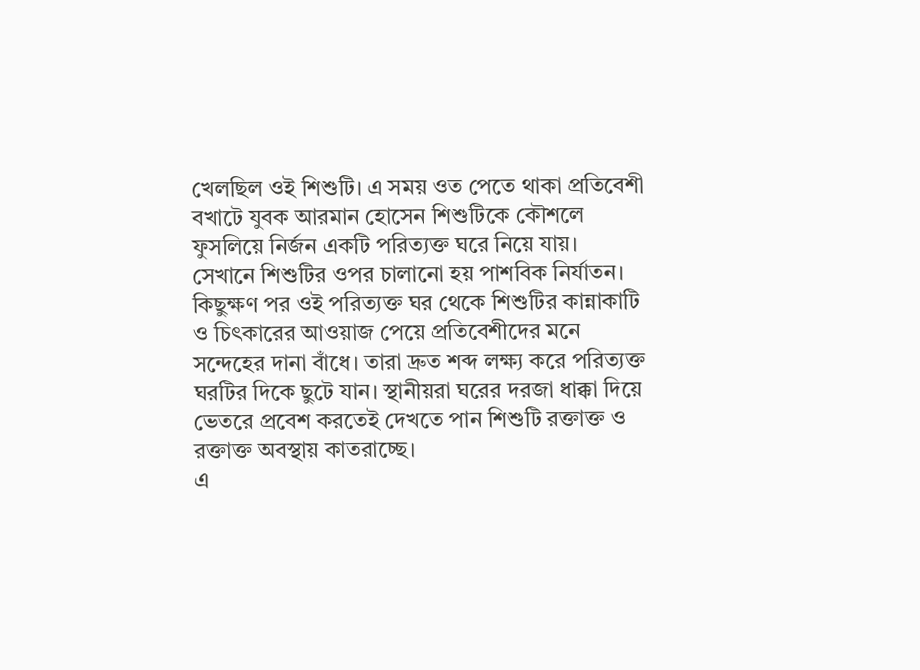খেলছিল ওই শিশুটি। এ সময় ওত পেতে থাকা প্রতিবেশী বখাটে যুবক আরমান হোসেন শিশুটিকে কৌশলে ফুসলিয়ে নির্জন একটি পরিত্যক্ত ঘরে নিয়ে যায়। সেখানে শিশুটির ওপর চালানো হয় পাশবিক নির্যাতন।
কিছুক্ষণ পর ওই পরিত্যক্ত ঘর থেকে শিশুটির কান্নাকাটি ও চিৎকারের আওয়াজ পেয়ে প্রতিবেশীদের মনে সন্দেহের দানা বাঁধে। তারা দ্রুত শব্দ লক্ষ্য করে পরিত্যক্ত ঘরটির দিকে ছুটে যান। স্থানীয়রা ঘরের দরজা ধাক্কা দিয়ে ভেতরে প্রবেশ করতেই দেখতে পান শিশুটি রক্তাক্ত ও রক্তাক্ত অবস্থায় কাতরাচ্ছে।
এ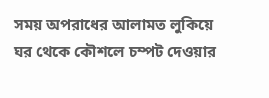সময় অপরাধের আলামত লুকিয়ে ঘর থেকে কৌশলে চম্পট দেওয়ার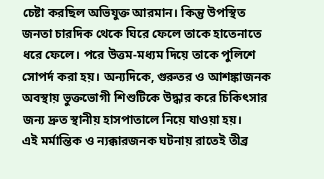চেষ্টা করছিল অভিযুক্ত আরমান। কিন্তু উপস্থিত জনতা চারদিক থেকে ঘিরে ফেলে তাকে হাতেনাতে ধরে ফেলে। পরে উত্তম-মধ্যম দিয়ে তাকে পুলিশে সোপর্দ করা হয়। অন্যদিকে, গুরুতর ও আশঙ্কাজনক অবস্থায় ভুক্তভোগী শিশুটিকে উদ্ধার করে চিকিৎসার জন্য দ্রুত স্থানীয় হাসপাতালে নিয়ে যাওয়া হয়।
এই মর্মান্তিক ও ন্যক্কারজনক ঘটনায় রাতেই তীব্র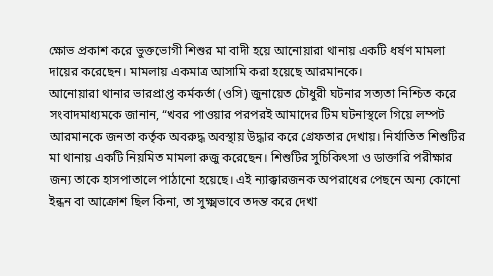ক্ষোভ প্রকাশ করে ভুক্তভোগী শিশুর মা বাদী হয়ে আনোয়ারা থানায় একটি ধর্ষণ মামলা দায়ের করেছেন। মামলায় একমাত্র আসামি করা হয়েছে আরমানকে।
আনোয়ারা থানার ভারপ্রাপ্ত কর্মকর্তা (ওসি) জুনায়েত চৌধুরী ঘটনার সত্যতা নিশ্চিত করে সংবাদমাধ্যমকে জানান, “খবর পাওয়ার পরপরই আমাদের টিম ঘটনাস্থলে গিয়ে লম্পট আরমানকে জনতা কর্তৃক অবরুদ্ধ অবস্থায় উদ্ধার করে গ্রেফতার দেখায়। নির্যাতিত শিশুটির মা থানায় একটি নিয়মিত মামলা রুজু করেছেন। শিশুটির সুচিকিৎসা ও ডাক্তারি পরীক্ষার জন্য তাকে হাসপাতালে পাঠানো হয়েছে। এই ন্যাক্কারজনক অপরাধের পেছনে অন্য কোনো ইন্ধন বা আক্রোশ ছিল কিনা, তা সুক্ষ্মভাবে তদন্ত করে দেখা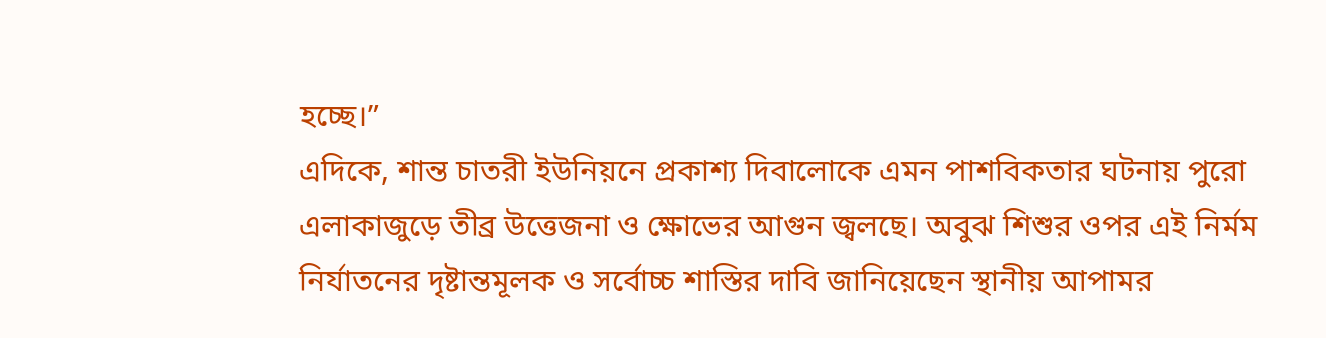হচ্ছে।”
এদিকে, শান্ত চাতরী ইউনিয়নে প্রকাশ্য দিবালোকে এমন পাশবিকতার ঘটনায় পুরো এলাকাজুড়ে তীব্র উত্তেজনা ও ক্ষোভের আগুন জ্বলছে। অবুঝ শিশুর ওপর এই নির্মম নির্যাতনের দৃষ্টান্তমূলক ও সর্বোচ্চ শাস্তির দাবি জানিয়েছেন স্থানীয় আপামর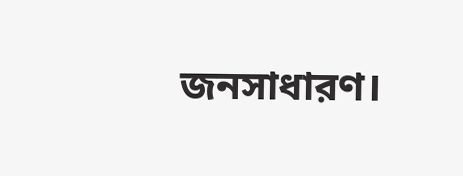জনসাধারণ।